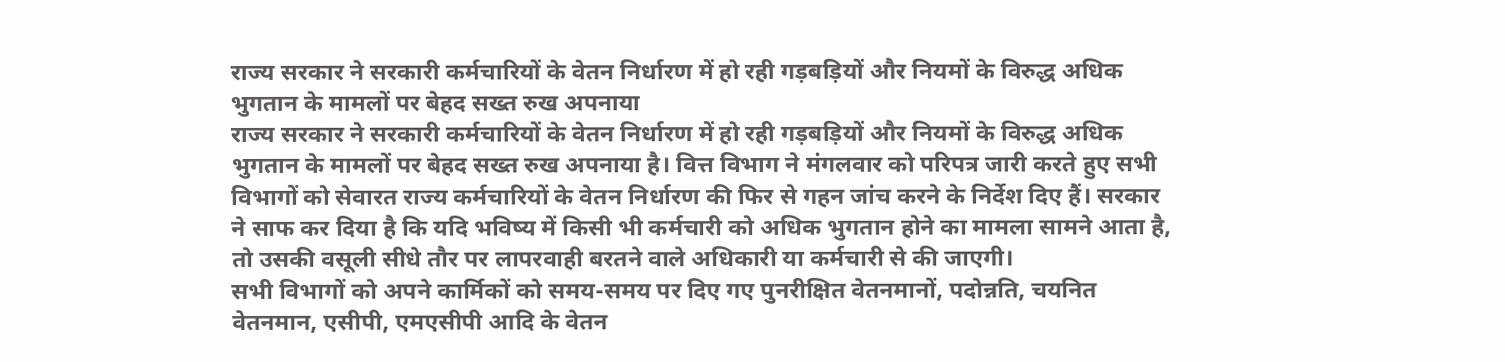राज्य सरकार ने सरकारी कर्मचारियों के वेतन निर्धारण में हो रही गड़बड़ियों और नियमों के विरुद्ध अधिक भुगतान के मामलों पर बेहद सख्त रुख अपनाया
राज्य सरकार ने सरकारी कर्मचारियों के वेतन निर्धारण में हो रही गड़बड़ियों और नियमों के विरुद्ध अधिक भुगतान के मामलों पर बेहद सख्त रुख अपनाया है। वित्त विभाग ने मंगलवार को परिपत्र जारी करते हुए सभी विभागों को सेवारत राज्य कर्मचारियों के वेतन निर्धारण की फिर से गहन जांच करने के निर्देश दिए हैं। सरकार ने साफ कर दिया है कि यदि भविष्य में किसी भी कर्मचारी को अधिक भुगतान होने का मामला सामने आता है, तो उसकी वसूली सीधे तौर पर लापरवाही बरतने वाले अधिकारी या कर्मचारी से की जाएगी।
सभी विभागों को अपने कार्मिकों को समय-समय पर दिए गए पुनरीक्षित वेतनमानों, पदोन्नति, चयनित वेतनमान, एसीपी, एमएसीपी आदि के वेतन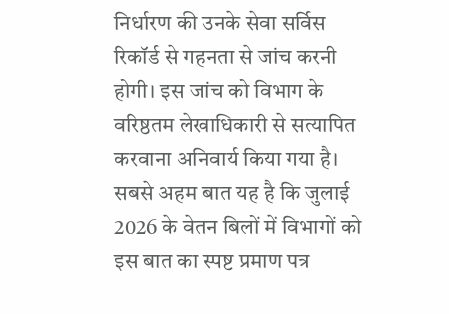निर्धारण की उनके सेवा सर्विस रिकॉर्ड से गहनता से जांच करनी होगी। इस जांच को विभाग के वरिष्ठतम लेखाधिकारी से सत्यापित करवाना अनिवार्य किया गया है। सबसे अहम बात यह है कि जुलाई 2026 के वेतन बिलों में विभागों को इस बात का स्पष्ट प्रमाण पत्र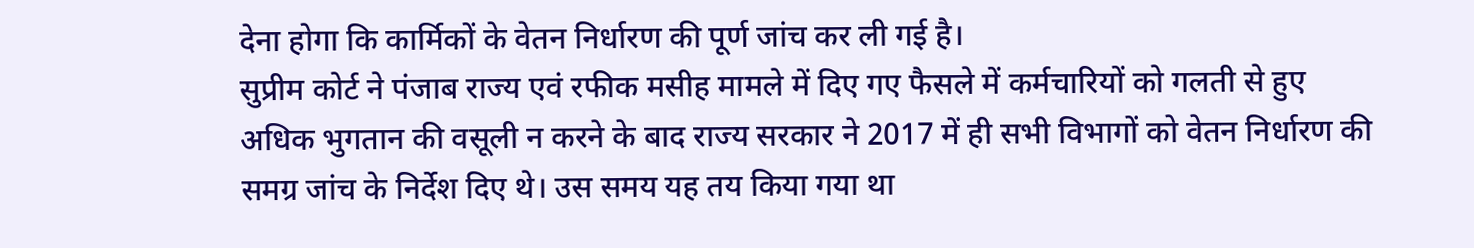देना होगा कि कार्मिकों के वेतन निर्धारण की पूर्ण जांच कर ली गई है।
सुप्रीम कोर्ट ने पंजाब राज्य एवं रफीक मसीह मामले में दिए गए फैसले में कर्मचारियों को गलती से हुए अधिक भुगतान की वसूली न करने के बाद राज्य सरकार ने 2017 में ही सभी विभागों को वेतन निर्धारण की समग्र जांच के निर्देश दिए थे। उस समय यह तय किया गया था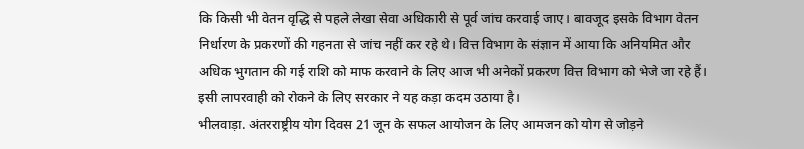कि किसी भी वेतन वृद्धि से पहले लेखा सेवा अधिकारी से पूर्व जांच करवाई जाए। बावजूद इसके विभाग वेतन निर्धारण के प्रकरणों की गहनता से जांच नहीं कर रहे थे। वित्त विभाग के संज्ञान में आया कि अनियमित और अधिक भुगतान की गई राशि को माफ करवाने के लिए आज भी अनेकों प्रकरण वित्त विभाग को भेजे जा रहे हैं। इसी लापरवाही को रोकने के लिए सरकार ने यह कड़ा कदम उठाया है।
भीलवाड़ा. अंतरराष्ट्रीय योग दिवस 21 जून के सफल आयोजन के लिए आमजन को योग से जोड़ने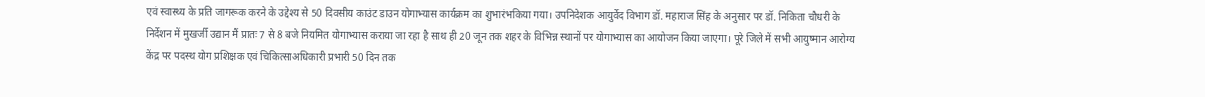एवं स्वास्थ्य के प्रति जागरूक करने के उद्देश्य से 50 दिवसीय काउंट डाउन योगाभ्यास कार्यक्रम का शुभारंभकिया गया। उपनिदेशक आयुर्वेद विभाग डॉ. महाराज सिंह के अनुसार पर डॉ. निकिता चौधरी के निर्देशन में मुखर्जी उद्यान मैं प्रातः 7 से 8 बजे नियमित योगाभ्यास कराया जा रहा है साथ ही 20 जून तक शहर के विभिन्न स्थानों पर योगाभ्यास का आयोजन किया जाएगा। पूरे जिले में सभी आयुष्मान आरोग्य केंद्र पर पदस्थ योग प्रशिक्षक एवं चिकित्साअधिकारी प्रभारी 50 दिन तक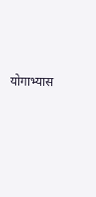योगाभ्यास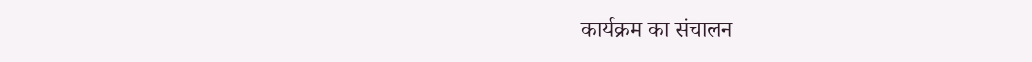कार्यक्रम का संचालन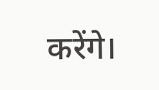करेंगे।